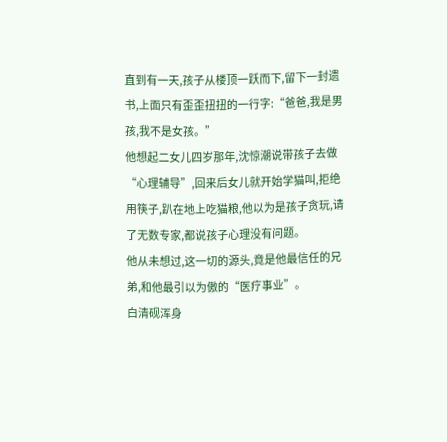直到有一天,孩子从楼顶一跃而下,留下一封遗书,上面只有歪歪扭扭的一行字:“爸爸,我是男孩,我不是女孩。”
他想起二女儿四岁那年,沈惊潮说带孩子去做“心理辅导”,回来后女儿就开始学猫叫,拒绝用筷子,趴在地上吃猫粮,他以为是孩子贪玩,请了无数专家,都说孩子心理没有问题。
他从未想过,这一切的源头,竟是他最信任的兄弟,和他最引以为傲的“医疗事业”。
白清砚浑身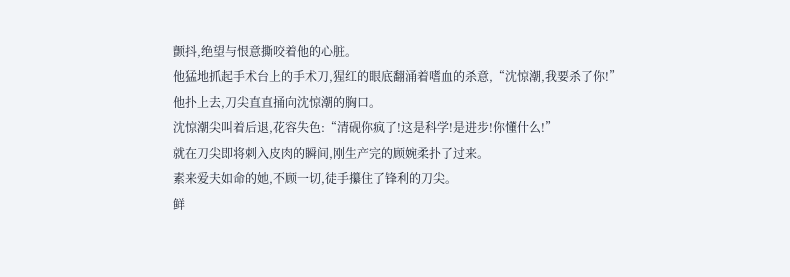颤抖,绝望与恨意撕咬着他的心脏。
他猛地抓起手术台上的手术刀,猩红的眼底翻涌着嗜血的杀意,“沈惊潮,我要杀了你!”
他扑上去,刀尖直直捅向沈惊潮的胸口。
沈惊潮尖叫着后退,花容失色:“清砚你疯了!这是科学!是进步!你懂什么!”
就在刀尖即将刺入皮肉的瞬间,刚生产完的顾婉柔扑了过来。
素来爱夫如命的她,不顾一切,徒手攥住了锋利的刀尖。
鲜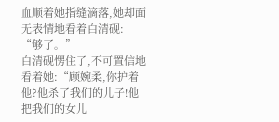血顺着她指缝滴落,她却面无表情地看着白清砚:
“够了。”
白清砚愣住了,不可置信地看着她:“顾婉柔,你护着他?他杀了我们的儿子!他把我们的女儿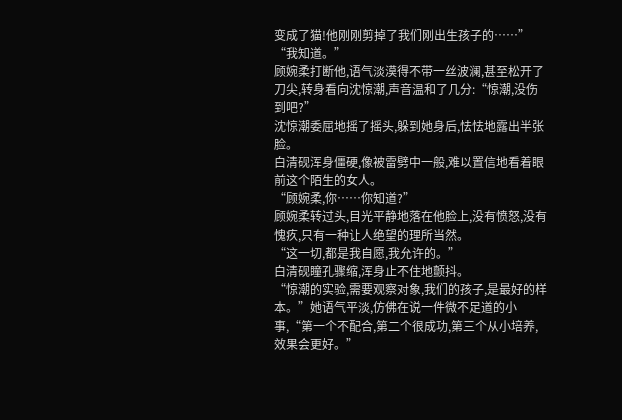变成了猫!他刚刚剪掉了我们刚出生孩子的……”
“我知道。”
顾婉柔打断他,语气淡漠得不带一丝波澜,甚至松开了刀尖,转身看向沈惊潮,声音温和了几分:“惊潮,没伤到吧?”
沈惊潮委屈地摇了摇头,躲到她身后,怯怯地露出半张脸。
白清砚浑身僵硬,像被雷劈中一般,难以置信地看着眼前这个陌生的女人。
“顾婉柔,你……你知道?”
顾婉柔转过头,目光平静地落在他脸上,没有愤怒,没有愧疚,只有一种让人绝望的理所当然。
“这一切,都是我自愿,我允许的。”
白清砚瞳孔骤缩,浑身止不住地颤抖。
“惊潮的实验,需要观察对象,我们的孩子,是最好的样本。”她语气平淡,仿佛在说一件微不足道的小事,“第一个不配合,第二个很成功,第三个从小培养,效果会更好。”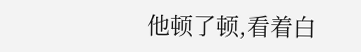他顿了顿,看着白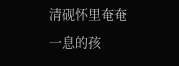清砚怀里奄奄一息的孩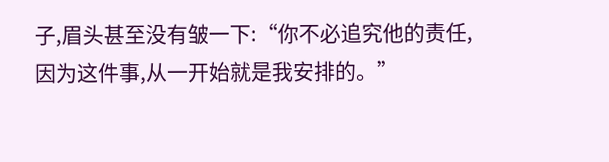子,眉头甚至没有皱一下:“你不必追究他的责任,因为这件事,从一开始就是我安排的。”